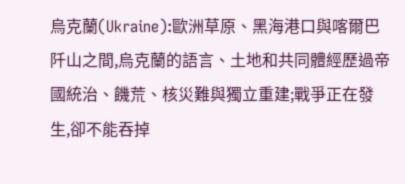烏克蘭(Ukraine):歐洲草原、黑海港口與喀爾巴阡山之間,烏克蘭的語言、土地和共同體經歷過帝國統治、饑荒、核災難與獨立重建;戰爭正在發生,卻不能吞掉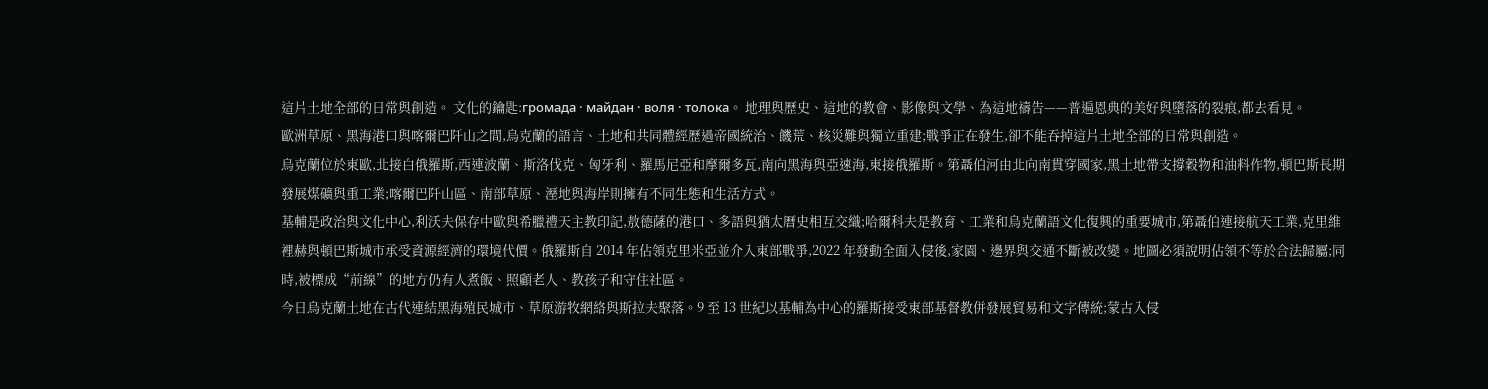這片土地全部的日常與創造。 文化的鑰匙:громада · майдан · воля · толока。 地理與歷史、這地的教會、影像與文學、為這地禱告——普遍恩典的美好與墮落的裂痕,都去看見。
歐洲草原、黑海港口與喀爾巴阡山之間,烏克蘭的語言、土地和共同體經歷過帝國統治、饑荒、核災難與獨立重建;戰爭正在發生,卻不能吞掉這片土地全部的日常與創造。
烏克蘭位於東歐,北接白俄羅斯,西連波蘭、斯洛伐克、匈牙利、羅馬尼亞和摩爾多瓦,南向黑海與亞速海,東接俄羅斯。第聶伯河由北向南貫穿國家,黑土地帶支撐穀物和油料作物,頓巴斯長期發展煤礦與重工業;喀爾巴阡山區、南部草原、溼地與海岸則擁有不同生態和生活方式。
基輔是政治與文化中心,利沃夫保存中歐與希臘禮天主教印記,敖德薩的港口、多語與猶太曆史相互交織;哈爾科夫是教育、工業和烏克蘭語文化復興的重要城市,第聶伯連接航天工業,克里維裡赫與頓巴斯城市承受資源經濟的環境代價。俄羅斯自 2014 年佔領克里米亞並介入東部戰爭,2022 年發動全面入侵後,家園、邊界與交通不斷被改變。地圖必須說明佔領不等於合法歸屬;同時,被標成“前線”的地方仍有人煮飯、照顧老人、教孩子和守住社區。
今日烏克蘭土地在古代連結黑海殖民城市、草原游牧網絡與斯拉夫聚落。9 至 13 世紀以基輔為中心的羅斯接受東部基督教併發展貿易和文字傳統;蒙古入侵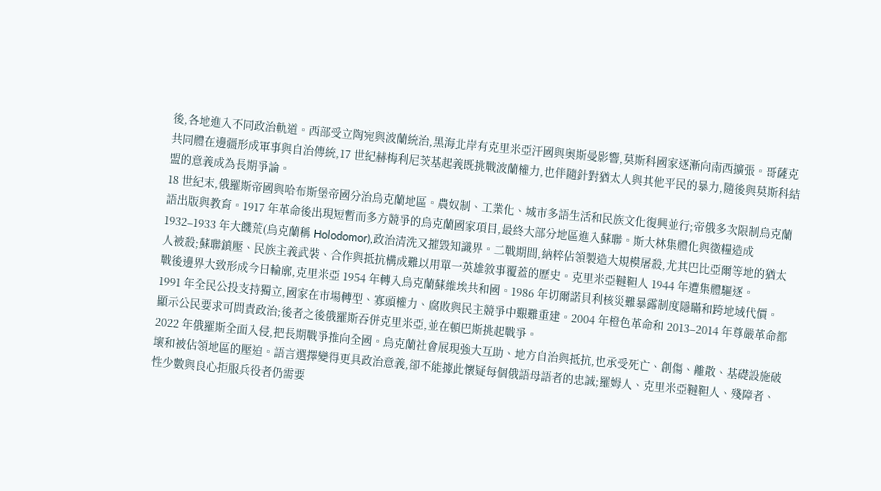後,各地進入不同政治軌道。西部受立陶宛與波蘭統治,黑海北岸有克里米亞汗國與奧斯曼影響,莫斯科國家逐漸向南西擴張。哥薩克共同體在邊疆形成軍事與自治傳統,17 世紀赫梅利尼茨基起義既挑戰波蘭權力,也伴隨針對猶太人與其他平民的暴力,隨後與莫斯科結盟的意義成為長期爭論。
18 世紀末,俄羅斯帝國與哈布斯堡帝國分治烏克蘭地區。農奴制、工業化、城市多語生活和民族文化復興並行;帝俄多次限制烏克蘭語出版與教育。1917 年革命後出現短暫而多方競爭的烏克蘭國家項目,最終大部分地區進入蘇聯。斯大林集體化與徵糧造成 1932–1933 年大饑荒(烏克蘭稱 Holodomor),政治清洗又摧毀知識界。二戰期間,納粹佔領製造大規模屠殺,尤其巴比亞爾等地的猶太人被殺;蘇聯鎮壓、民族主義武裝、合作與抵抗構成難以用單一英雄敘事覆蓋的歷史。克里米亞韃靼人 1944 年遭集體驅逐。
戰後邊界大致形成今日輪廓,克里米亞 1954 年轉入烏克蘭蘇維埃共和國。1986 年切爾諾貝利核災難暴露制度隱瞞和跨地域代價。1991 年全民公投支持獨立,國家在市場轉型、寡頭權力、腐敗與民主競爭中艱難重建。2004 年橙色革命和 2013–2014 年尊嚴革命都顯示公民要求可問責政治;後者之後俄羅斯吞併克里米亞,並在頓巴斯挑起戰爭。
2022 年俄羅斯全面入侵,把長期戰爭推向全國。烏克蘭社會展現強大互助、地方自治與抵抗,也承受死亡、創傷、離散、基礎設施破壞和被佔領地區的壓迫。語言選擇變得更具政治意義,卻不能據此懷疑每個俄語母語者的忠誠;羅姆人、克里米亞韃靼人、殘障者、性少數與良心拒服兵役者仍需要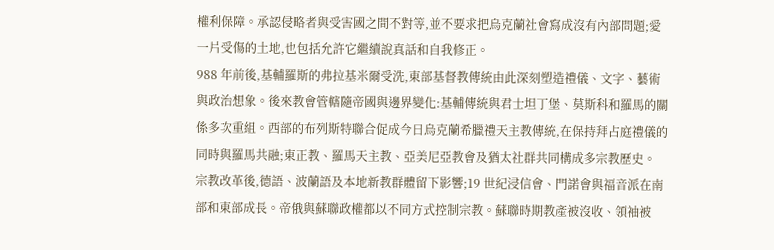權利保障。承認侵略者與受害國之間不對等,並不要求把烏克蘭社會寫成沒有內部問題;愛一片受傷的土地,也包括允許它繼續說真話和自我修正。
988 年前後,基輔羅斯的弗拉基米爾受洗,東部基督教傳統由此深刻塑造禮儀、文字、藝術與政治想象。後來教會管轄隨帝國與邊界變化:基輔傳統與君士坦丁堡、莫斯科和羅馬的關係多次重組。西部的布列斯特聯合促成今日烏克蘭希臘禮天主教傳統,在保持拜占庭禮儀的同時與羅馬共融;東正教、羅馬天主教、亞美尼亞教會及猶太社群共同構成多宗教歷史。
宗教改革後,德語、波蘭語及本地新教群體留下影響;19 世紀浸信會、門諾會與福音派在南部和東部成長。帝俄與蘇聯政權都以不同方式控制宗教。蘇聯時期教產被沒收、領袖被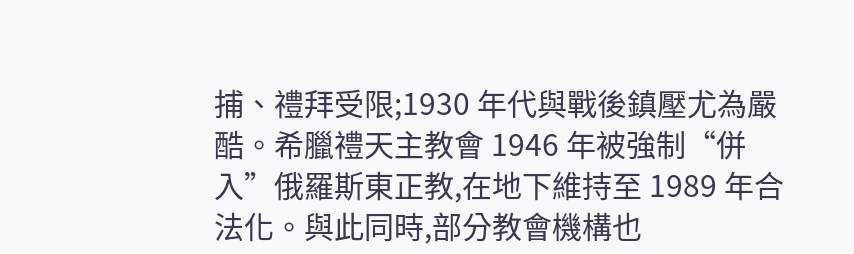捕、禮拜受限;1930 年代與戰後鎮壓尤為嚴酷。希臘禮天主教會 1946 年被強制“併入”俄羅斯東正教,在地下維持至 1989 年合法化。與此同時,部分教會機構也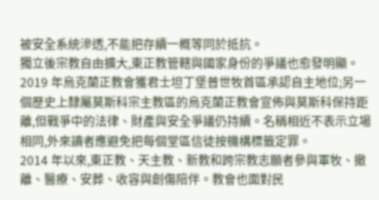被安全系統滲透,不能把存續一概等同於抵抗。
獨立後宗教自由擴大,東正教管轄與國家身份的爭議也愈發明顯。2019 年烏克蘭正教會獲君士坦丁堡普世牧首區承認自主地位;另一個歷史上隸屬莫斯科宗主教區的烏克蘭正教會宣佈與莫斯科保持距離,但戰爭中的法律、財產與安全爭議仍持續。名稱相近不表示立場相同,外來讀者應避免把每個堂區信徒按機構標籤定罪。
2014 年以來,東正教、天主教、新教和跨宗教志願者參與軍牧、撤離、醫療、安葬、收容與創傷陪伴。教會也面對民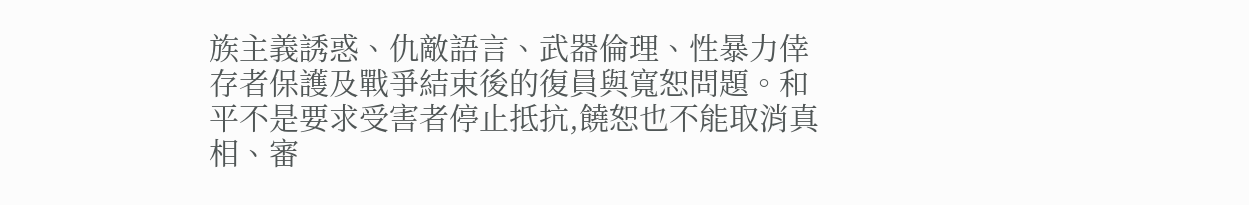族主義誘惑、仇敵語言、武器倫理、性暴力倖存者保護及戰爭結束後的復員與寬恕問題。和平不是要求受害者停止抵抗,饒恕也不能取消真相、審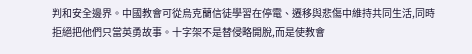判和安全邊界。中國教會可從烏克蘭信徒學習在停電、遷移與悲傷中維持共同生活,同時拒絕把他們只當英勇故事。十字架不是替侵略開脫,而是使教會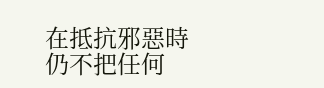在抵抗邪惡時仍不把任何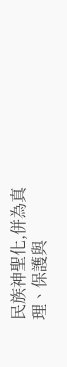民族神聖化,併為真理、保護與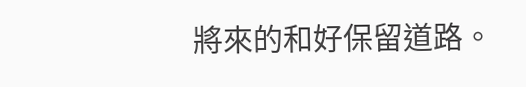將來的和好保留道路。